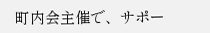町内会主催で、サポー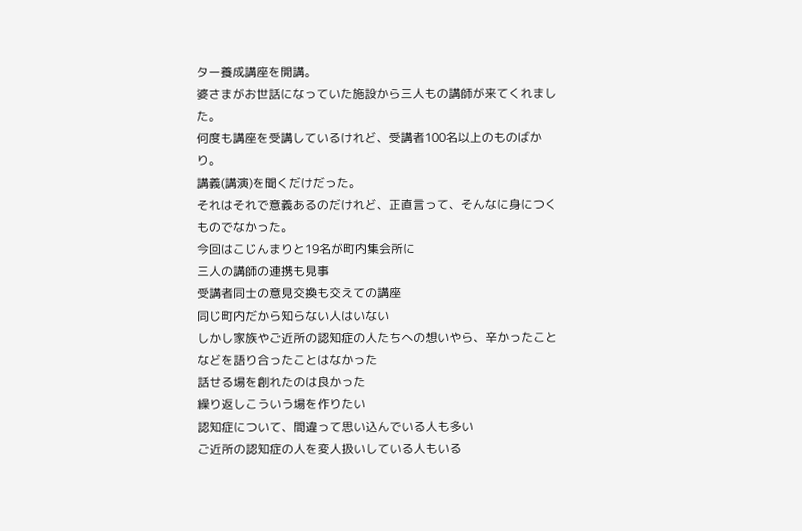ター養成講座を開講。
婆さまがお世話になっていた施設から三人もの講師が来てくれました。
何度も講座を受講しているけれど、受講者100名以上のものばかり。
講義(講演)を聞くだけだった。
それはそれで意義あるのだけれど、正直言って、そんなに身につくものでなかった。
今回はこじんまりと19名が町内集会所に
三人の講師の連携も見事
受講者同士の意見交換も交えての講座
同じ町内だから知らない人はいない
しかし家族やご近所の認知症の人たちへの想いやら、辛かったことなどを語り合ったことはなかった
話せる場を創れたのは良かった
繰り返しこういう場を作りたい
認知症について、間違って思い込んでいる人も多い
ご近所の認知症の人を変人扱いしている人もいる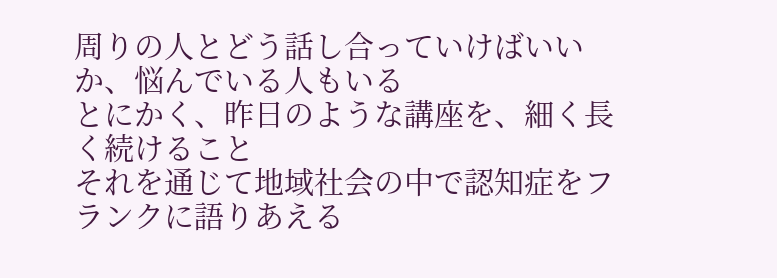周りの人とどう話し合っていけばいいか、悩んでいる人もいる
とにかく、昨日のような講座を、細く長く続けること
それを通じて地域社会の中で認知症をフランクに語りあえる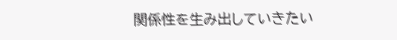関係性を生み出していきたい